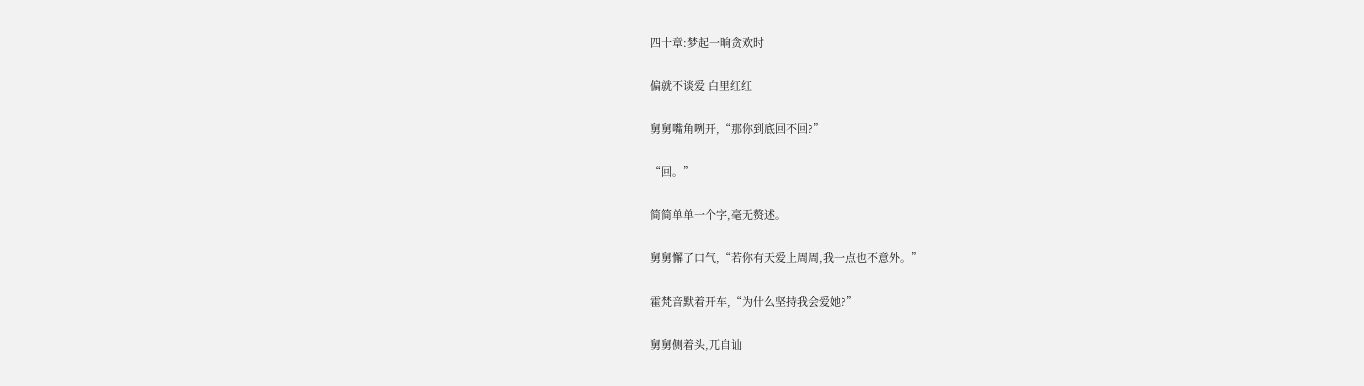四十章:梦起一晌贪欢时

偏就不谈爱 白里红红

舅舅嘴角咧开,“那你到底回不回?”

“回。”

简简单单一个字,毫无赘述。

舅舅懈了口气,“若你有天爱上周周,我一点也不意外。”

霍梵音默着开车,“为什么坚持我会爱她?”

舅舅侧着头,兀自讪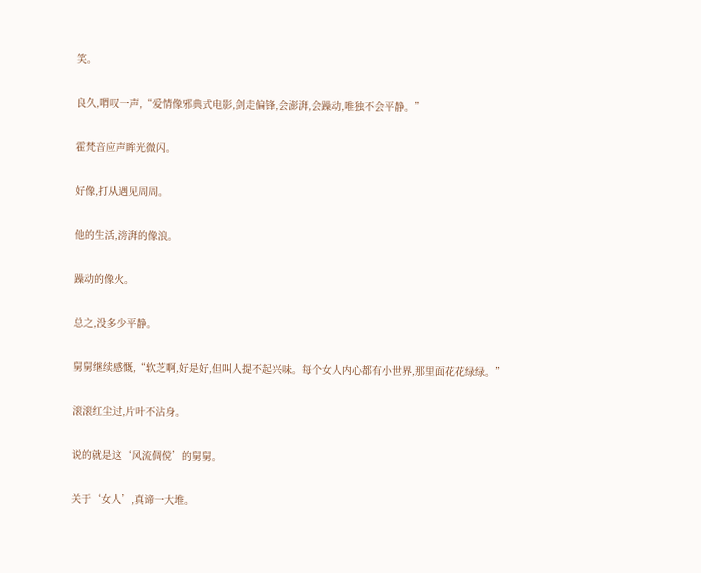笑。

良久,喟叹一声,“爱情像邪典式电影,剑走偏锋,会澎湃,会躁动,唯独不会平静。”

霍梵音应声眸光微闪。

好像,打从遇见周周。

他的生活,滂湃的像浪。

躁动的像火。

总之,没多少平静。

舅舅继续感慨,“软芝啊,好是好,但叫人提不起兴味。每个女人内心都有小世界,那里面花花绿绿。”

滚滚红尘过,片叶不沾身。

说的就是这‘风流倜傥’的舅舅。

关于‘女人’,真谛一大堆。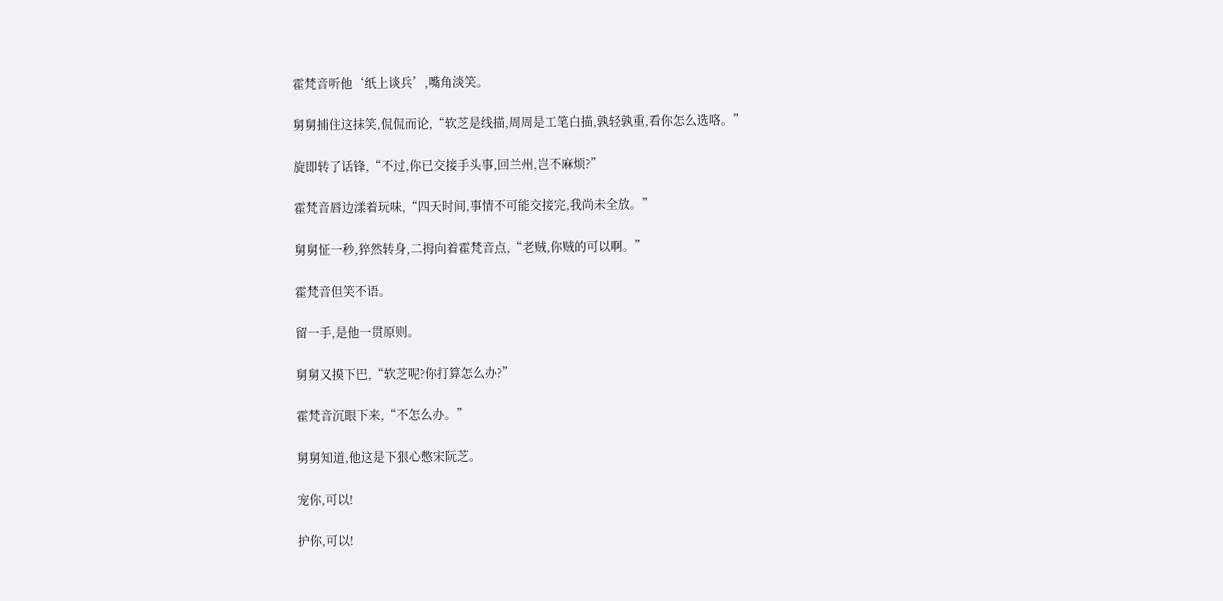霍梵音听他‘纸上谈兵’,嘴角淡笑。

舅舅捕住这抹笑,侃侃而论,“软芝是线描,周周是工笔白描,孰轻孰重,看你怎么选咯。”

旋即转了话锋,“不过,你已交接手头事,回兰州,岂不麻烦?”

霍梵音唇边漾着玩味,“四天时间,事情不可能交接完,我尚未全放。”

舅舅怔一秒,猝然转身,二拇向着霍梵音点,“老贼,你贼的可以啊。”

霍梵音但笑不语。

留一手,是他一贯原则。

舅舅又摸下巴,“软芝呢?你打算怎么办?”

霍梵音沉眼下来,“不怎么办。”

舅舅知道,他这是下狠心憋宋阮芝。

宠你,可以!

护你,可以!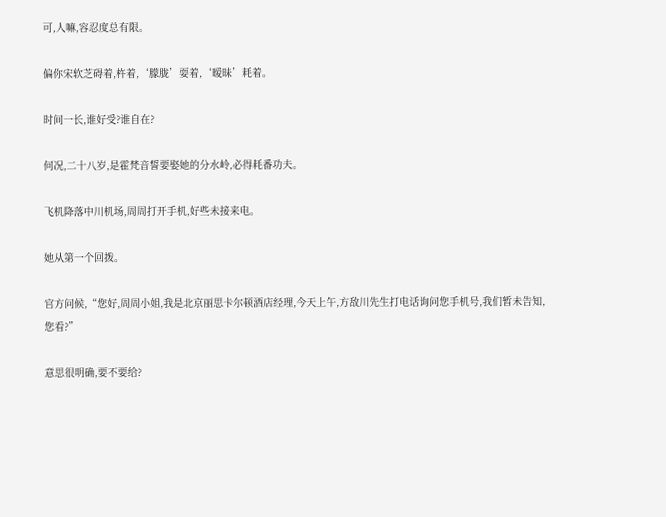可,人嘛,容忍度总有限。

偏你宋软芝碍着,杵着,‘朦胧’耍着,‘暧昧’耗着。

时间一长,谁好受?谁自在?

何况,二十八岁,是霍梵音誓要娶她的分水岭,必得耗番功夫。

飞机降落中川机场,周周打开手机,好些未接来电。

她从第一个回拨。

官方问候,“您好,周周小姐,我是北京丽思卡尔顿酒店经理,今天上午,方敌川先生打电话询问您手机号,我们暂未告知,您看?”

意思很明确,要不要给?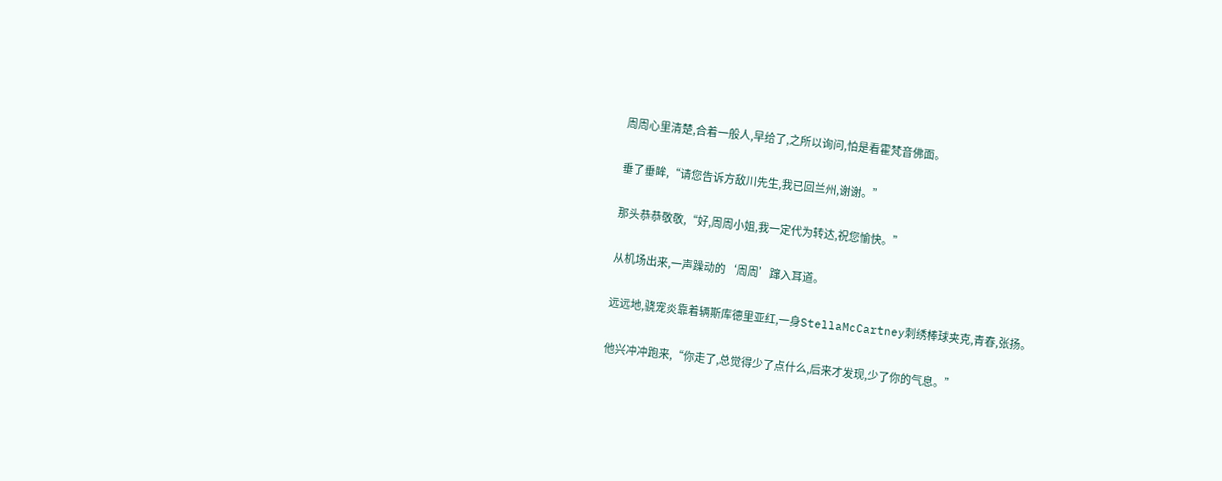周周心里清楚,合着一般人,早给了,之所以询问,怕是看霍梵音佛面。

垂了垂眸,“请您告诉方敌川先生,我已回兰州,谢谢。”

那头恭恭敬敬,“好,周周小姐,我一定代为转达,祝您愉快。”

从机场出来,一声躁动的‘周周’蹿入耳道。

远远地,骁宠炎靠着辆斯库德里亚红,一身StellaMcCartney刺绣棒球夹克,青春,张扬。

他兴冲冲跑来,“你走了,总觉得少了点什么,后来才发现,少了你的气息。”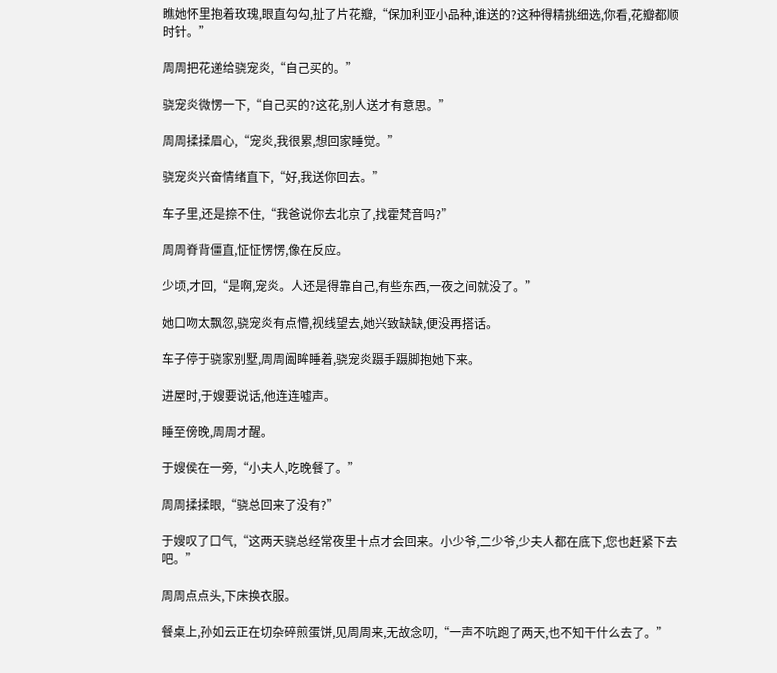瞧她怀里抱着玫瑰,眼直勾勾,扯了片花瓣,“保加利亚小品种,谁送的?这种得精挑细选,你看,花瓣都顺时针。”

周周把花递给骁宠炎,“自己买的。”

骁宠炎微愣一下,“自己买的?这花,别人送才有意思。”

周周揉揉眉心,“宠炎,我很累,想回家睡觉。”

骁宠炎兴奋情绪直下,“好,我送你回去。”

车子里,还是捺不住,“我爸说你去北京了,找霍梵音吗?”

周周脊背僵直,怔怔愣愣,像在反应。

少顷,才回,“是啊,宠炎。人还是得靠自己,有些东西,一夜之间就没了。”

她口吻太飘忽,骁宠炎有点懵,视线望去,她兴致缺缺,便没再搭话。

车子停于骁家别墅,周周阖眸睡着,骁宠炎蹑手蹑脚抱她下来。

进屋时,于嫂要说话,他连连嘘声。

睡至傍晚,周周才醒。

于嫂侯在一旁,“小夫人,吃晚餐了。”

周周揉揉眼,“骁总回来了没有?”

于嫂叹了口气,“这两天骁总经常夜里十点才会回来。小少爷,二少爷,少夫人都在底下,您也赶紧下去吧。”

周周点点头,下床换衣服。

餐桌上,孙如云正在切杂碎煎蛋饼,见周周来,无故念叨,“一声不吭跑了两天,也不知干什么去了。”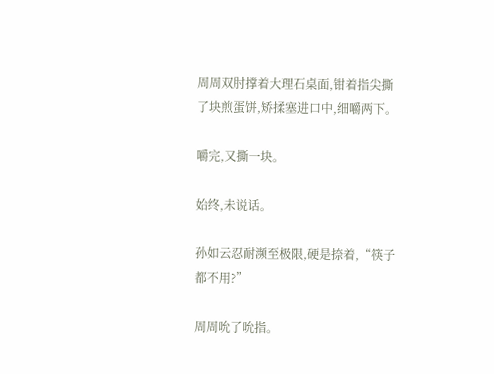周周双肘撑着大理石桌面,钳着指尖撕了块煎蛋饼,矫揉塞进口中,细嚼两下。

嚼完,又撕一块。

始终,未说话。

孙如云忍耐濒至极限,硬是捺着,“筷子都不用?”

周周吮了吮指。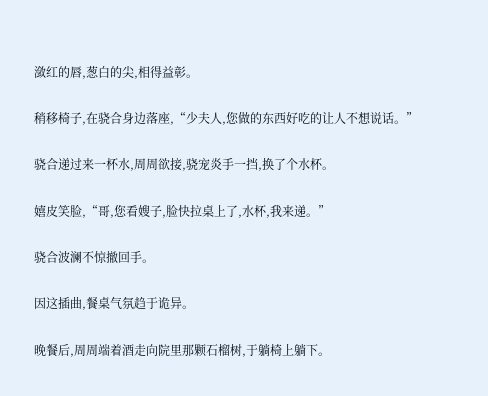潋红的唇,葱白的尖,相得益彰。

稍移椅子,在骁合身边落座,“少夫人,您做的东西好吃的让人不想说话。”

骁合递过来一杯水,周周欲接,骁宠炎手一挡,换了个水杯。

嬉皮笑脸,“哥,您看嫂子,脸快拉桌上了,水杯,我来递。”

骁合波澜不惊撤回手。

因这插曲,餐桌气氛趋于诡异。

晚餐后,周周端着酒走向院里那颗石榴树,于躺椅上躺下。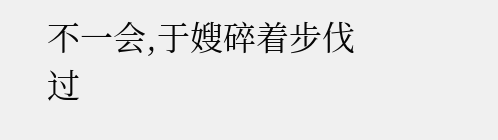不一会,于嫂碎着步伐过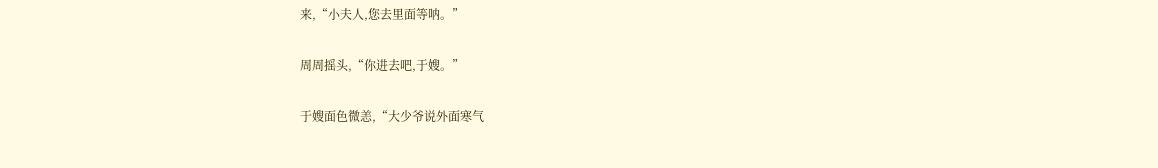来,“小夫人,您去里面等呐。”

周周摇头,“你进去吧,于嫂。”

于嫂面色微恙,“大少爷说外面寒气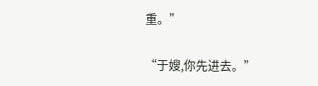重。”

“于嫂,你先进去。”